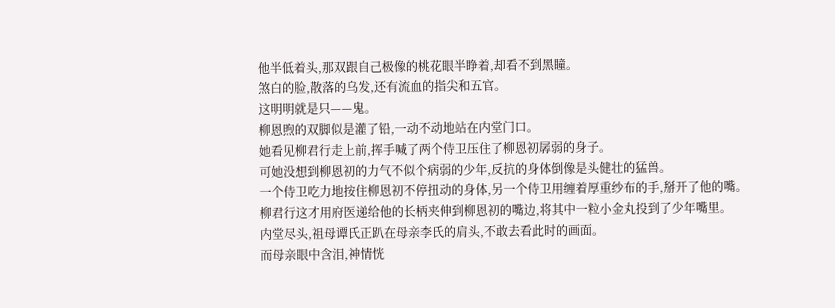他半低着头,那双跟自己极像的桃花眼半睁着,却看不到黑瞳。
煞白的脸,散落的乌发,还有流血的指尖和五官。
这明明就是只——鬼。
柳恩煦的双脚似是灌了铅,一动不动地站在内堂门口。
她看见柳君行走上前,挥手喊了两个侍卫压住了柳恩初孱弱的身子。
可她没想到柳恩初的力气不似个病弱的少年,反抗的身体倒像是头健壮的猛兽。
一个侍卫吃力地按住柳恩初不停扭动的身体,另一个侍卫用缠着厚重纱布的手,掰开了他的嘴。
柳君行这才用府医递给他的长柄夹伸到柳恩初的嘴边,将其中一粒小金丸投到了少年嘴里。
内堂尽头,祖母谭氏正趴在母亲李氏的肩头,不敢去看此时的画面。
而母亲眼中含泪,神情恍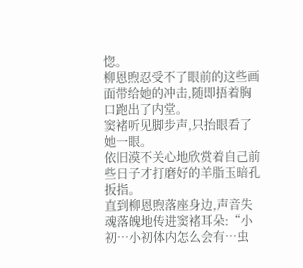惚。
柳恩煦忍受不了眼前的这些画面带给她的冲击,随即捂着胸口跑出了内堂。
窦褚听见脚步声,只抬眼看了她一眼。
依旧漠不关心地欣赏着自己前些日子才打磨好的羊脂玉暗孔扳指。
直到柳恩煦落座身边,声音失魂落魄地传进窦褚耳朵:“小初…小初体内怎么会有…虫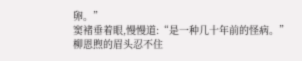卵。”
窦褚垂着眼,慢慢道:“是一种几十年前的怪病。”
柳恩煦的眉头忍不住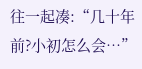往一起凑:“几十年前?小初怎么会…”